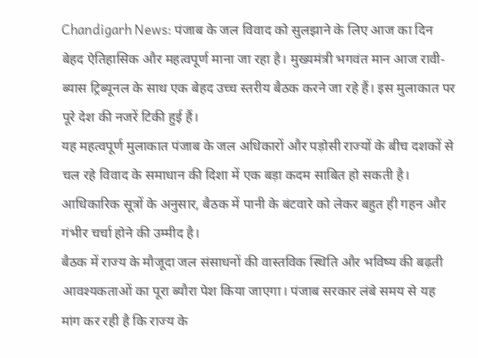Chandigarh News: पंजाब के जल विवाद को सुलझाने के लिए आज का दिन बेहद ऐतिहासिक और महत्वपूर्ण माना जा रहा है। मुख्यमंत्री भगवंत मान आज रावी-ब्यास ट्रिब्यूनल के साथ एक बेहद उच्च स्तरीय बैठक करने जा रहे हैं। इस मुलाकात पर पूरे देश की नजरें टिकी हुई हैं।
यह महत्वपूर्ण मुलाकात पंजाब के जल अधिकारों और पड़ोसी राज्यों के बीच दशकों से चल रहे विवाद के समाधान की दिशा में एक बड़ा कदम साबित हो सकती है। आधिकारिक सूत्रों के अनुसार, बैठक में पानी के बंटवारे को लेकर बहुत ही गहन और गंभीर चर्चा होने की उम्मीद है।
बैठक में राज्य के मौजूदा जल संसाधनों की वास्तविक स्थिति और भविष्य की बढ़ती आवश्यकताओं का पूरा ब्यौरा पेश किया जाएगा। पंजाब सरकार लंबे समय से यह मांग कर रही है कि राज्य के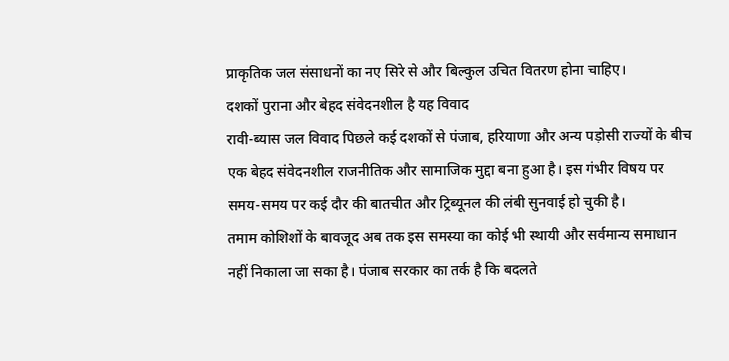प्राकृतिक जल संसाधनों का नए सिरे से और बिल्कुल उचित वितरण होना चाहिए।
दशकों पुराना और बेहद संवेदनशील है यह विवाद
रावी-ब्यास जल विवाद पिछले कई दशकों से पंजाब, हरियाणा और अन्य पड़ोसी राज्यों के बीच एक बेहद संवेदनशील राजनीतिक और सामाजिक मुद्दा बना हुआ है। इस गंभीर विषय पर समय-समय पर कई दौर की बातचीत और ट्रिब्यूनल की लंबी सुनवाई हो चुकी है।
तमाम कोशिशों के बावजूद अब तक इस समस्या का कोई भी स्थायी और सर्वमान्य समाधान नहीं निकाला जा सका है। पंजाब सरकार का तर्क है कि बदलते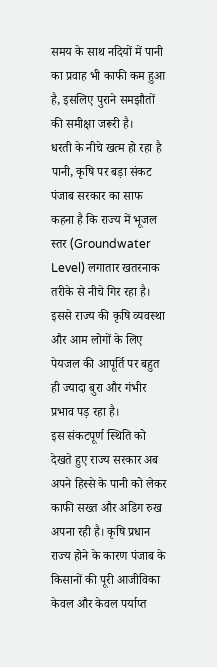समय के साथ नदियों में पानी का प्रवाह भी काफी कम हुआ है, इसलिए पुराने समझौतों की समीक्षा जरूरी है।
धरती के नीचे खत्म हो रहा है पानी, कृषि पर बड़ा संकट
पंजाब सरकार का साफ कहना है कि राज्य में भूजल स्तर (Groundwater Level) लगातार खतरनाक तरीके से नीचे गिर रहा है। इससे राज्य की कृषि व्यवस्था और आम लोगों के लिए पेयजल की आपूर्ति पर बहुत ही ज्यादा बुरा और गंभीर प्रभाव पड़ रहा है।
इस संकटपूर्ण स्थिति को देखते हुए राज्य सरकार अब अपने हिस्से के पानी को लेकर काफी सख्त और अडिग रुख अपना रही है। कृषि प्रधान राज्य होने के कारण पंजाब के किसानों की पूरी आजीविका केवल और केवल पर्याप्त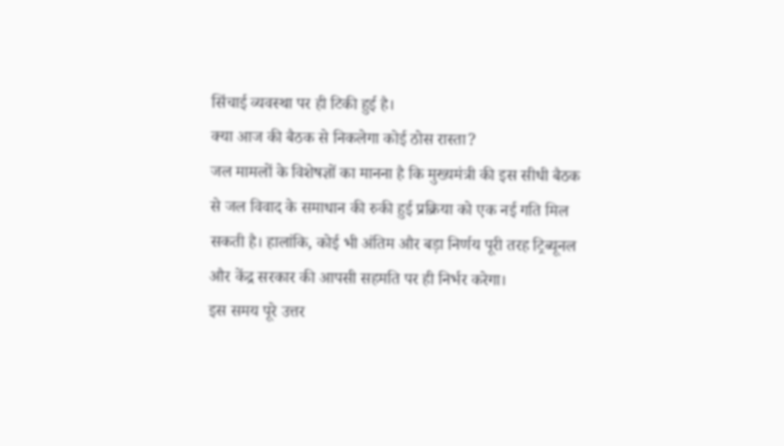सिंचाई व्यवस्था पर ही टिकी हुई है।
क्या आज की बैठक से निकलेगा कोई ठोस रास्ता?
जल मामलों के विशेषज्ञों का मानना है कि मुख्यमंत्री की इस सीधी बैठक से जल विवाद के समाधान की रुकी हुई प्रक्रिया को एक नई गति मिल सकती है। हालांकि, कोई भी अंतिम और बड़ा निर्णय पूरी तरह ट्रिब्यूनल और केंद्र सरकार की आपसी सहमति पर ही निर्भर करेगा।
इस समय पूरे उत्तर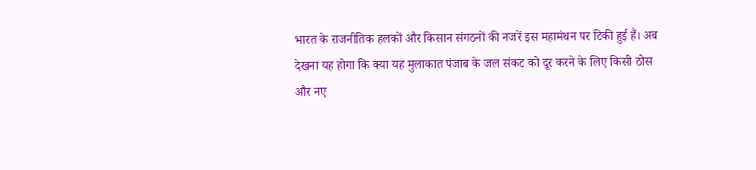भारत के राजनीतिक हलकों और किसान संगठनों की नजरें इस महामंथन पर टिकी हुई हैं। अब देखना यह होगा कि क्या यह मुलाकात पंजाब के जल संकट को दूर करने के लिए किसी ठोस और नए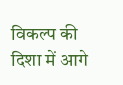विकल्प की दिशा में आगे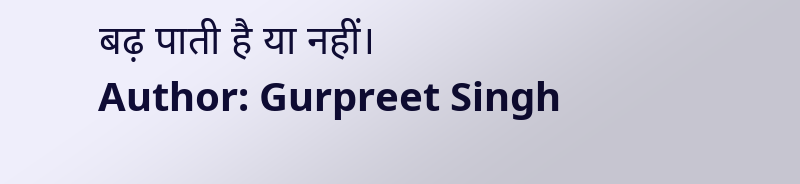बढ़ पाती है या नहीं।
Author: Gurpreet Singh